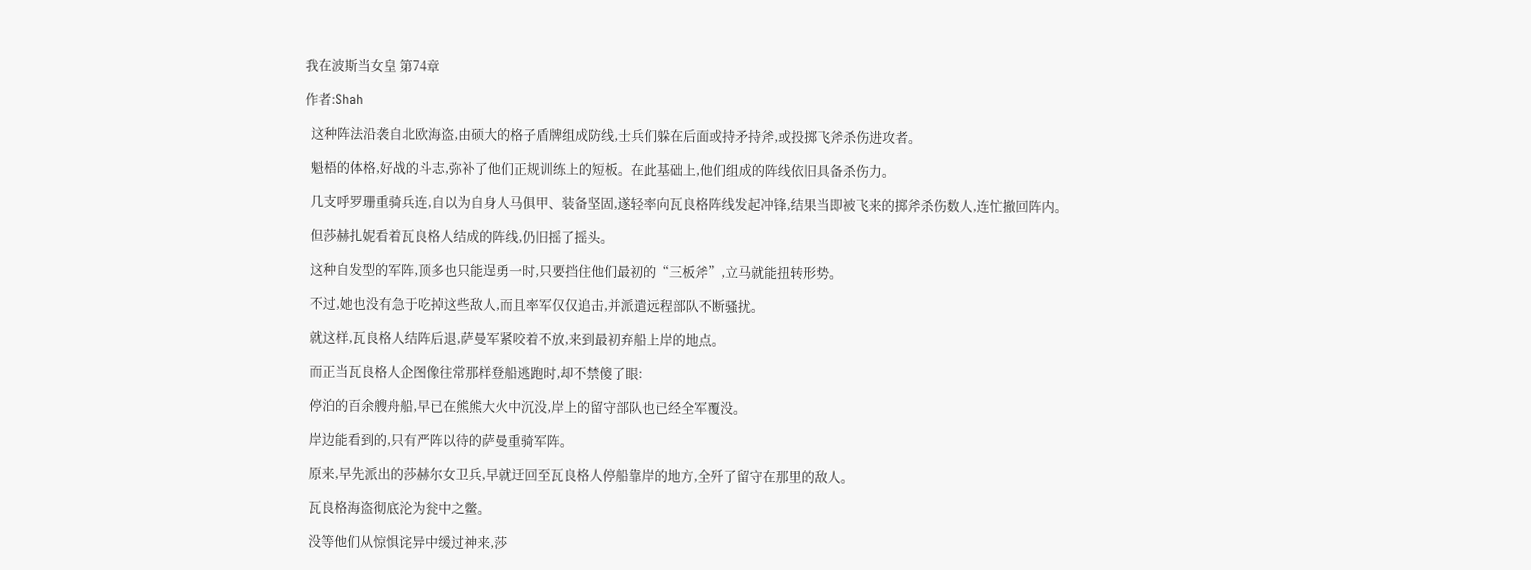我在波斯当女皇 第74章

作者:Shah

  这种阵法沿袭自北欧海盗,由硕大的格子盾牌组成防线,士兵们躲在后面或持矛持斧,或投掷飞斧杀伤进攻者。

  魁梧的体格,好战的斗志,弥补了他们正规训练上的短板。在此基础上,他们组成的阵线依旧具备杀伤力。

  几支呼罗珊重骑兵连,自以为自身人马俱甲、装备坚固,遂轻率向瓦良格阵线发起冲锋,结果当即被飞来的掷斧杀伤数人,连忙撤回阵内。

  但莎赫扎妮看着瓦良格人结成的阵线,仍旧摇了摇头。

  这种自发型的军阵,顶多也只能逞勇一时,只要挡住他们最初的“三板斧”,立马就能扭转形势。

  不过,她也没有急于吃掉这些敌人,而且率军仅仅追击,并派遣远程部队不断骚扰。

  就这样,瓦良格人结阵后退,萨曼军紧咬着不放,来到最初弃船上岸的地点。

  而正当瓦良格人企图像往常那样登船逃跑时,却不禁傻了眼:

  停泊的百余艘舟船,早已在熊熊大火中沉没,岸上的留守部队也已经全军覆没。

  岸边能看到的,只有严阵以待的萨曼重骑军阵。

  原来,早先派出的莎赫尔女卫兵,早就迂回至瓦良格人停船靠岸的地方,全歼了留守在那里的敌人。

  瓦良格海盗彻底沦为瓮中之鳖。

  没等他们从惊惧诧异中缓过神来,莎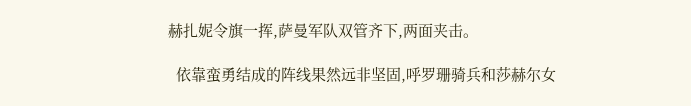赫扎妮令旗一挥,萨曼军队双管齐下,两面夹击。

  依靠蛮勇结成的阵线果然远非坚固,呼罗珊骑兵和莎赫尔女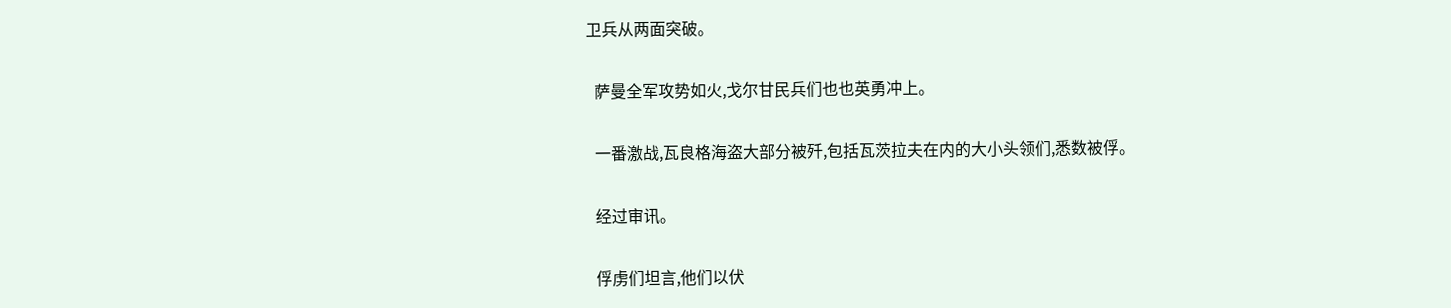卫兵从两面突破。

  萨曼全军攻势如火,戈尔甘民兵们也也英勇冲上。

  一番激战,瓦良格海盗大部分被歼,包括瓦茨拉夫在内的大小头领们,悉数被俘。

  经过审讯。

  俘虏们坦言,他们以伏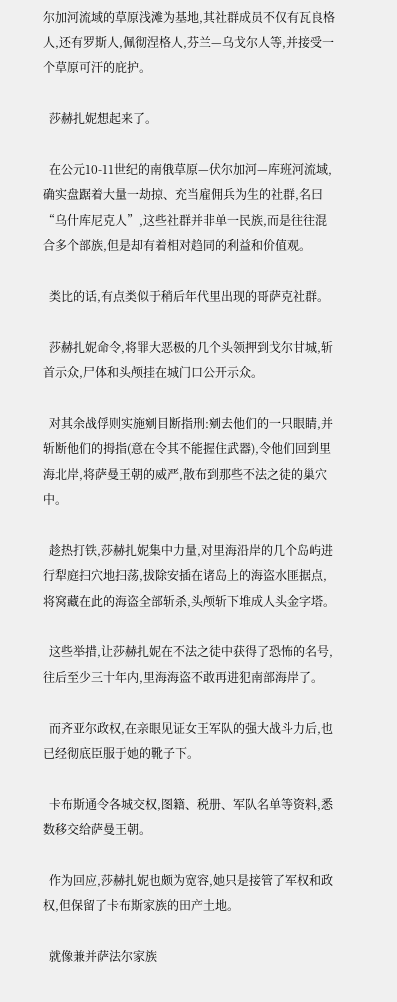尔加河流域的草原浅滩为基地,其社群成员不仅有瓦良格人,还有罗斯人,佩彻涅格人,芬兰—乌戈尔人等,并接受一个草原可汗的庇护。

  莎赫扎妮想起来了。

  在公元10-11世纪的南俄草原—伏尔加河—库班河流域,确实盘踞着大量一劫掠、充当雇佣兵为生的社群,名曰“乌什库尼克人”,这些社群并非单一民族,而是往往混合多个部族,但是却有着相对趋同的利益和价值观。

  类比的话,有点类似于稍后年代里出现的哥萨克社群。

  莎赫扎妮命令,将罪大恶极的几个头领押到戈尔甘城,斩首示众,尸体和头颅挂在城门口公开示众。

  对其余战俘则实施剜目断指刑:剜去他们的一只眼睛,并斩断他们的拇指(意在令其不能握住武器),令他们回到里海北岸,将萨曼王朝的威严,散布到那些不法之徒的巢穴中。

  趁热打铁,莎赫扎妮集中力量,对里海沿岸的几个岛屿进行犁庭扫穴地扫荡,拔除安插在诸岛上的海盗水匪据点,将窝藏在此的海盗全部斩杀,头颅斩下堆成人头金字塔。

  这些举措,让莎赫扎妮在不法之徒中获得了恐怖的名号,往后至少三十年内,里海海盗不敢再进犯南部海岸了。

  而齐亚尔政权,在亲眼见证女王军队的强大战斗力后,也已经彻底臣服于她的靴子下。

  卡布斯通令各城交权,图籍、税册、军队名单等资料,悉数移交给萨曼王朝。

  作为回应,莎赫扎妮也颇为宽容,她只是接管了军权和政权,但保留了卡布斯家族的田产土地。

  就像兼并萨法尔家族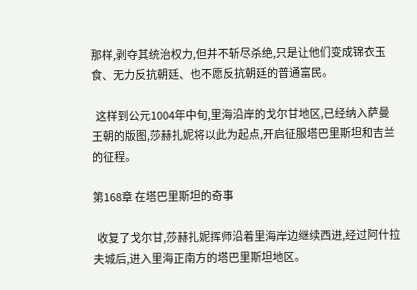那样,剥夺其统治权力,但并不斩尽杀绝,只是让他们变成锦衣玉食、无力反抗朝廷、也不愿反抗朝廷的普通富民。

  这样到公元1004年中旬,里海沿岸的戈尔甘地区,已经纳入萨曼王朝的版图,莎赫扎妮将以此为起点,开启征服塔巴里斯坦和吉兰的征程。

第168章 在塔巴里斯坦的奇事

  收复了戈尔甘,莎赫扎妮挥师沿着里海岸边继续西进,经过阿什拉夫城后,进入里海正南方的塔巴里斯坦地区。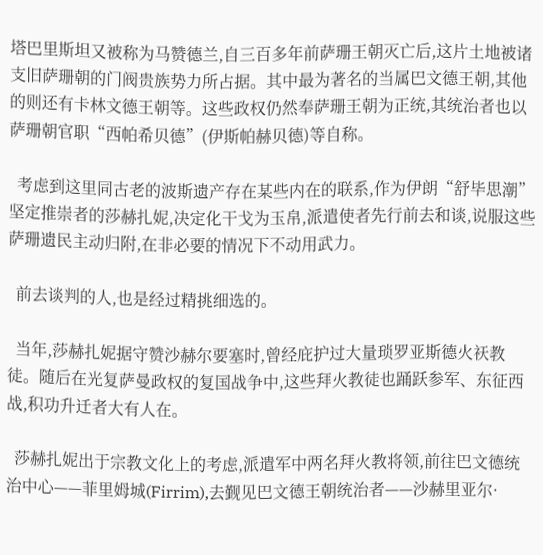塔巴里斯坦又被称为马赞德兰,自三百多年前萨珊王朝灭亡后,这片土地被诸支旧萨珊朝的门阀贵族势力所占据。其中最为著名的当属巴文德王朝,其他的则还有卡林文德王朝等。这些政权仍然奉萨珊王朝为正统,其统治者也以萨珊朝官职“西帕希贝德”(伊斯帕赫贝德)等自称。

  考虑到这里同古老的波斯遗产存在某些内在的联系,作为伊朗“舒毕思潮”坚定推崇者的莎赫扎妮,决定化干戈为玉帛,派遣使者先行前去和谈,说服这些萨珊遗民主动归附,在非必要的情况下不动用武力。

  前去谈判的人,也是经过精挑细选的。

  当年,莎赫扎妮据守赞沙赫尔要塞时,曾经庇护过大量琐罗亚斯德火祆教徒。随后在光复萨曼政权的复国战争中,这些拜火教徒也踊跃参军、东征西战,积功升迁者大有人在。

  莎赫扎妮出于宗教文化上的考虑,派遣军中两名拜火教将领,前往巴文德统治中心——菲里姆城(Firrim),去觐见巴文德王朝统治者——沙赫里亚尔·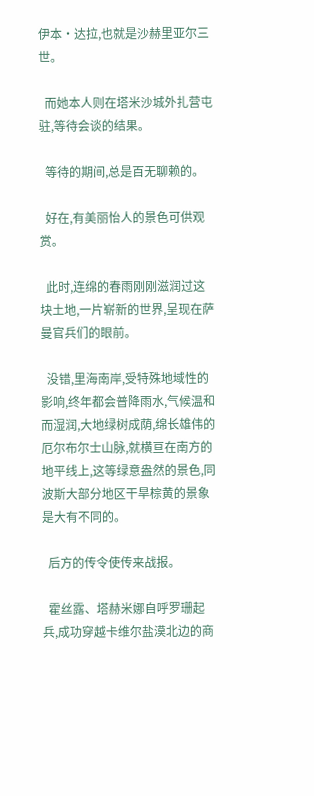伊本·达拉,也就是沙赫里亚尔三世。

  而她本人则在塔米沙城外扎营屯驻,等待会谈的结果。

  等待的期间,总是百无聊赖的。

  好在,有美丽怡人的景色可供观赏。

  此时,连绵的春雨刚刚滋润过这块土地,一片崭新的世界,呈现在萨曼官兵们的眼前。

  没错,里海南岸,受特殊地域性的影响,终年都会普降雨水,气候温和而湿润,大地绿树成荫,绵长雄伟的厄尔布尔士山脉,就横亘在南方的地平线上,这等绿意盎然的景色,同波斯大部分地区干旱棕黄的景象是大有不同的。

  后方的传令使传来战报。

  霍丝露、塔赫米娜自呼罗珊起兵,成功穿越卡维尔盐漠北边的商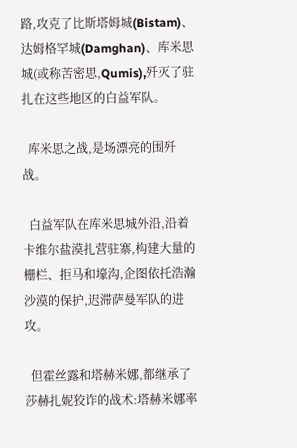路,攻克了比斯塔姆城(Bistam)、达姆格罕城(Damghan)、库米思城(或称苦密思,Qumis),歼灭了驻扎在这些地区的白益军队。

  库米思之战,是场漂亮的围歼战。

  白益军队在库米思城外沿,沿着卡维尔盐漠扎营驻寨,构建大量的栅栏、拒马和壕沟,企图依托浩瀚沙漠的保护,迟滞萨曼军队的进攻。

  但霍丝露和塔赫米娜,都继承了莎赫扎妮狡诈的战术:塔赫米娜率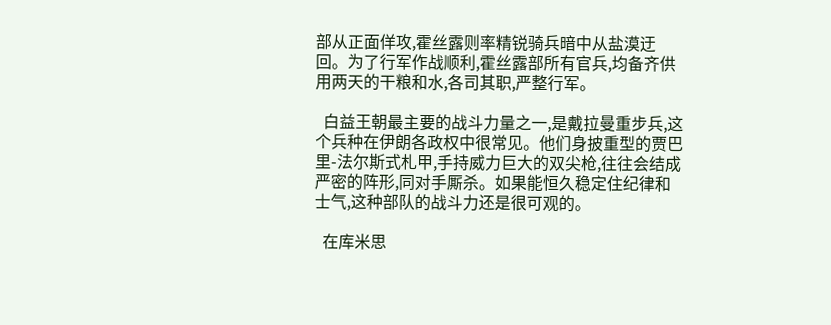部从正面佯攻,霍丝露则率精锐骑兵暗中从盐漠迂回。为了行军作战顺利,霍丝露部所有官兵,均备齐供用两天的干粮和水,各司其职,严整行军。

  白益王朝最主要的战斗力量之一,是戴拉曼重步兵,这个兵种在伊朗各政权中很常见。他们身披重型的贾巴里-法尔斯式札甲,手持威力巨大的双尖枪,往往会结成严密的阵形,同对手厮杀。如果能恒久稳定住纪律和士气,这种部队的战斗力还是很可观的。

  在库米思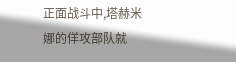正面战斗中,塔赫米娜的佯攻部队就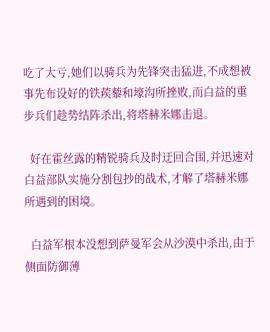吃了大亏,她们以骑兵为先锋突击猛进,不成想被事先布设好的铁蒺藜和壕沟所挫败,而白益的重步兵们趁势结阵杀出,将塔赫米娜击退。

  好在霍丝露的精锐骑兵及时迂回合围,并迅速对白益部队实施分割包抄的战术,才解了塔赫米娜所遇到的困境。

  白益军根本没想到萨曼军会从沙漠中杀出,由于侧面防御薄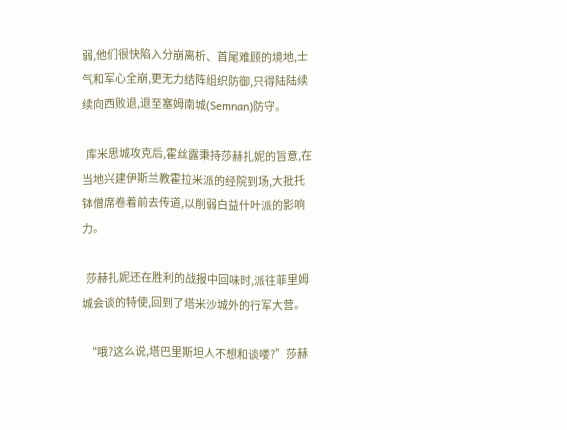弱,他们很快陷入分崩离析、首尾难顾的境地,士气和军心全崩,更无力结阵组织防御,只得陆陆续续向西败退,退至塞姆南城(Semnan)防守。

  库米思城攻克后,霍丝露秉持莎赫扎妮的旨意,在当地兴建伊斯兰教霍拉米派的经院到场,大批托钵僧席卷着前去传道,以削弱白益什叶派的影响力。

  莎赫扎妮还在胜利的战报中回味时,派往菲里姆城会谈的特使,回到了塔米沙城外的行军大营。

  “哦?这么说,塔巴里斯坦人不想和谈喽?”莎赫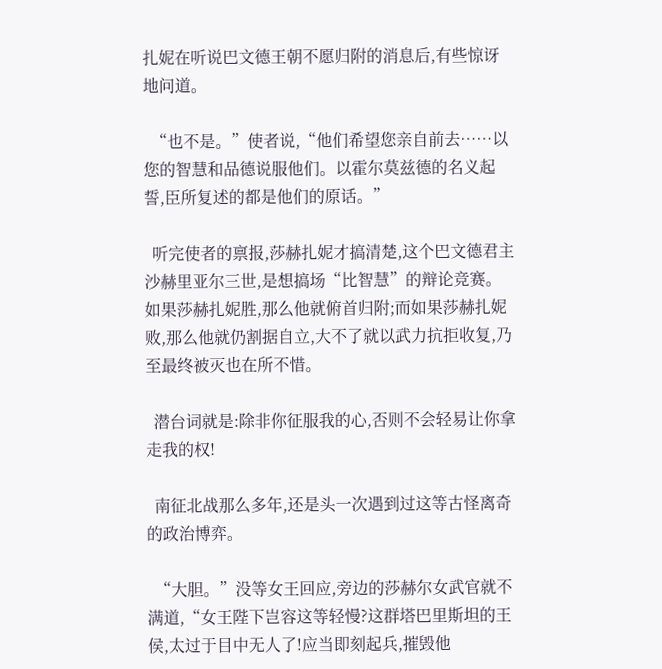扎妮在听说巴文德王朝不愿归附的消息后,有些惊讶地问道。

  “也不是。”使者说,“他们希望您亲自前去……以您的智慧和品德说服他们。以霍尔莫兹德的名义起誓,臣所复述的都是他们的原话。”

  听完使者的禀报,莎赫扎妮才搞清楚,这个巴文德君主沙赫里亚尔三世,是想搞场“比智慧”的辩论竞赛。如果莎赫扎妮胜,那么他就俯首归附;而如果莎赫扎妮败,那么他就仍割据自立,大不了就以武力抗拒收复,乃至最终被灭也在所不惜。

  潜台词就是:除非你征服我的心,否则不会轻易让你拿走我的权!

  南征北战那么多年,还是头一次遇到过这等古怪离奇的政治博弈。

  “大胆。”没等女王回应,旁边的莎赫尔女武官就不满道,“女王陛下岂容这等轻慢?这群塔巴里斯坦的王侯,太过于目中无人了!应当即刻起兵,摧毁他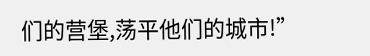们的营堡,荡平他们的城市!”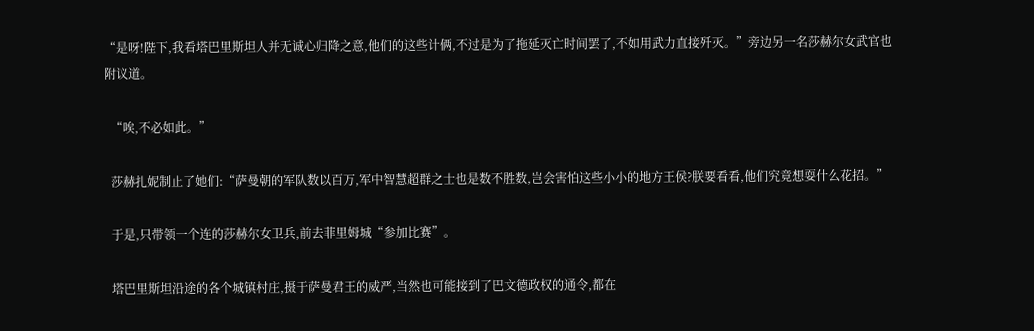“是呀!陛下,我看塔巴里斯坦人并无诚心归降之意,他们的这些计俩,不过是为了拖延灭亡时间罢了,不如用武力直接歼灭。”旁边另一名莎赫尔女武官也附议道。

  “唉,不必如此。”

  莎赫扎妮制止了她们:“萨曼朝的军队数以百万,军中智慧超群之士也是数不胜数,岂会害怕这些小小的地方王侯?朕要看看,他们究竟想耍什么花招。”

  于是,只带领一个连的莎赫尔女卫兵,前去菲里姆城“参加比赛”。

  塔巴里斯坦沿途的各个城镇村庄,摄于萨曼君王的威严,当然也可能接到了巴文德政权的通令,都在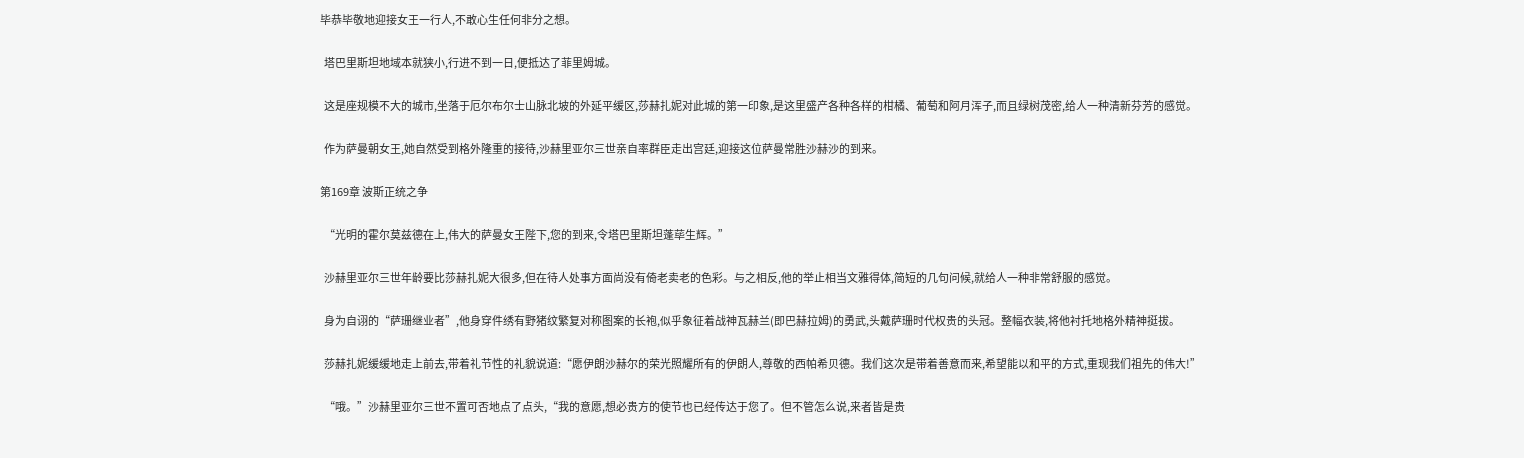毕恭毕敬地迎接女王一行人,不敢心生任何非分之想。

  塔巴里斯坦地域本就狭小,行进不到一日,便抵达了菲里姆城。

  这是座规模不大的城市,坐落于厄尔布尔士山脉北坡的外延平缓区,莎赫扎妮对此城的第一印象,是这里盛产各种各样的柑橘、葡萄和阿月浑子,而且绿树茂密,给人一种清新芬芳的感觉。

  作为萨曼朝女王,她自然受到格外隆重的接待,沙赫里亚尔三世亲自率群臣走出宫廷,迎接这位萨曼常胜沙赫沙的到来。

第169章 波斯正统之争

  “光明的霍尔莫兹德在上,伟大的萨曼女王陛下,您的到来,令塔巴里斯坦蓬荜生辉。”

  沙赫里亚尔三世年龄要比莎赫扎妮大很多,但在待人处事方面尚没有倚老卖老的色彩。与之相反,他的举止相当文雅得体,简短的几句问候,就给人一种非常舒服的感觉。

  身为自诩的“萨珊继业者”,他身穿件绣有野猪纹繁复对称图案的长袍,似乎象征着战神瓦赫兰(即巴赫拉姆)的勇武,头戴萨珊时代权贵的头冠。整幅衣装,将他衬托地格外精神挺拔。

  莎赫扎妮缓缓地走上前去,带着礼节性的礼貌说道:“愿伊朗沙赫尔的荣光照耀所有的伊朗人,尊敬的西帕希贝德。我们这次是带着善意而来,希望能以和平的方式,重现我们祖先的伟大!”

  “哦。”沙赫里亚尔三世不置可否地点了点头,“我的意愿,想必贵方的使节也已经传达于您了。但不管怎么说,来者皆是贵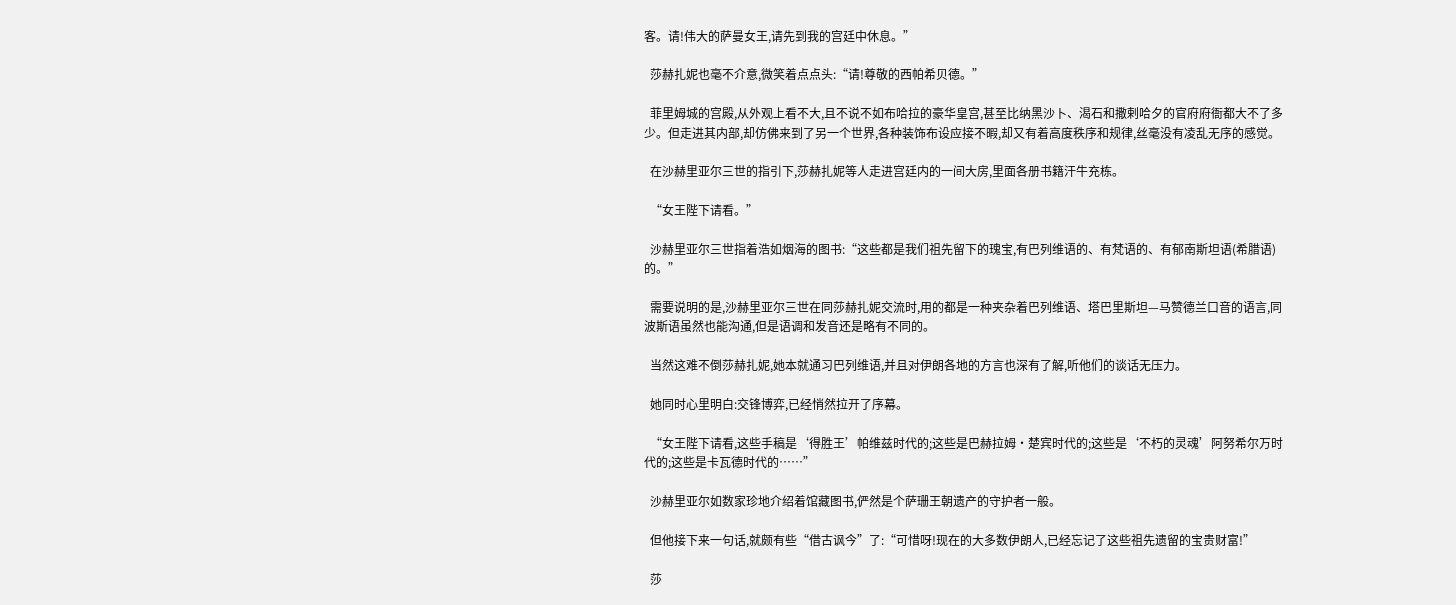客。请!伟大的萨曼女王,请先到我的宫廷中休息。”

  莎赫扎妮也毫不介意,微笑着点点头:“请!尊敬的西帕希贝德。”

  菲里姆城的宫殿,从外观上看不大,且不说不如布哈拉的豪华皇宫,甚至比纳黑沙卜、渴石和撒剌哈夕的官府府衙都大不了多少。但走进其内部,却仿佛来到了另一个世界,各种装饰布设应接不暇,却又有着高度秩序和规律,丝毫没有凌乱无序的感觉。

  在沙赫里亚尔三世的指引下,莎赫扎妮等人走进宫廷内的一间大房,里面各册书籍汗牛充栋。

  “女王陛下请看。”

  沙赫里亚尔三世指着浩如烟海的图书:“这些都是我们祖先留下的瑰宝,有巴列维语的、有梵语的、有郁南斯坦语(希腊语)的。”

  需要说明的是,沙赫里亚尔三世在同莎赫扎妮交流时,用的都是一种夹杂着巴列维语、塔巴里斯坦—马赞德兰口音的语言,同波斯语虽然也能沟通,但是语调和发音还是略有不同的。

  当然这难不倒莎赫扎妮,她本就通习巴列维语,并且对伊朗各地的方言也深有了解,听他们的谈话无压力。

  她同时心里明白:交锋博弈,已经悄然拉开了序幕。

  “女王陛下请看,这些手稿是‘得胜王’帕维兹时代的;这些是巴赫拉姆·楚宾时代的;这些是‘不朽的灵魂’阿努希尔万时代的;这些是卡瓦德时代的……”

  沙赫里亚尔如数家珍地介绍着馆藏图书,俨然是个萨珊王朝遗产的守护者一般。

  但他接下来一句话,就颇有些“借古讽今”了:“可惜呀!现在的大多数伊朗人,已经忘记了这些祖先遗留的宝贵财富!”

  莎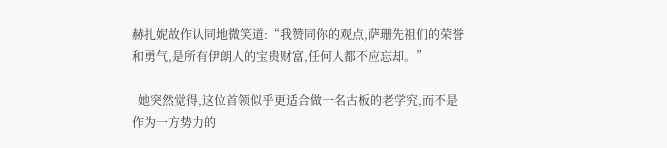赫扎妮故作认同地微笑道:“我赞同你的观点,萨珊先祖们的荣誉和勇气,是所有伊朗人的宝贵财富,任何人都不应忘却。”

  她突然觉得,这位首领似乎更适合做一名古板的老学究,而不是作为一方势力的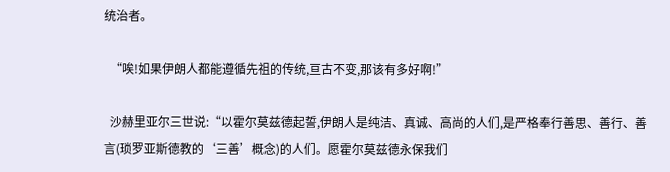统治者。

  “唉!如果伊朗人都能遵循先祖的传统,亘古不变,那该有多好啊!”

  沙赫里亚尔三世说:“以霍尔莫兹德起誓,伊朗人是纯洁、真诚、高尚的人们,是严格奉行善思、善行、善言(琐罗亚斯德教的‘三善’概念)的人们。愿霍尔莫兹德永保我们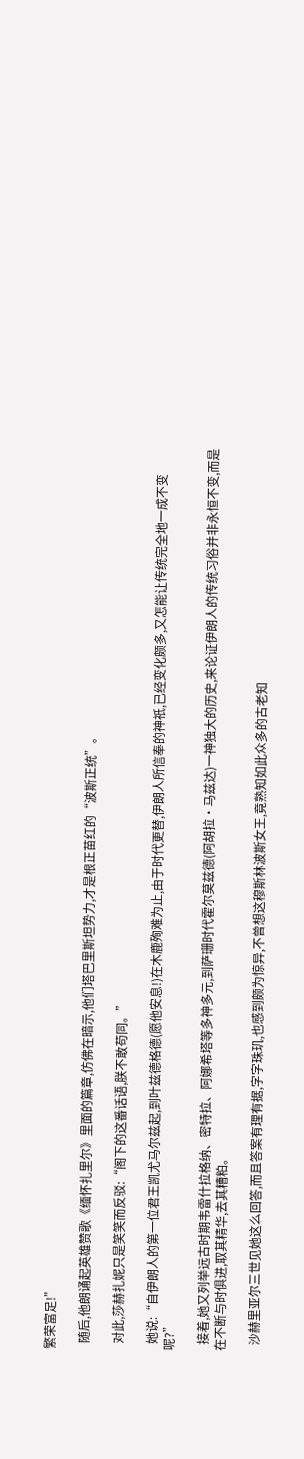繁荣富足!”

  随后,他朗诵起英雄赞歌《缅怀扎里尔》里面的篇章,仿佛在暗示,他们塔巴里斯坦势力,才是根正苗红的“波斯正统”。

  对此,莎赫扎妮只是笑笑而反驳:“阁下的这番话语,朕不敢苟同。”

  她说:“自伊朗人的第一位君王凯尤马尔兹起,到叶兹德格德(愿他安息!)在木鹿殉难为止,由于时代更替,伊朗人所信奉的神祇,已经变化颇多,又怎能让传统完全地一成不变呢?”

  接着,她又列举远古时期韦雷什拉格纳、密特拉、阿娜希塔等多神多元,到萨珊时代霍尔莫兹德(阿胡拉·马兹达)一神独大的历史,来论证伊朗人的传统习俗并非永恒不变,而是在不断与时俱进,取其精华,去其糟粕。

  沙赫里亚尔三世见她这么回答,而且答案有理有据,字字珠玑,也感到颇为惊异,不曾想这穆斯林波斯女王,竟熟知如此众多的古老知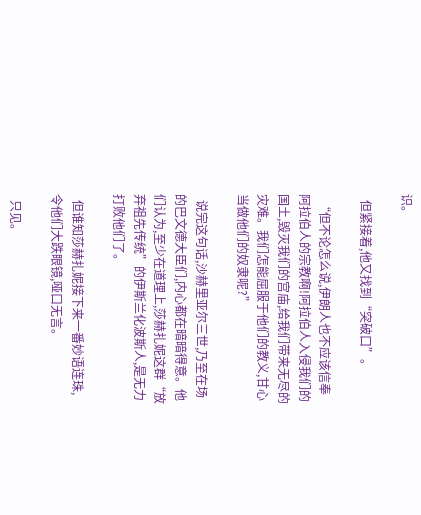识。

  但紧接着,他又找到“突破口”。

  “但不论怎么说,伊朗人也不应该信奉阿拉伯人的宗教啊!阿拉伯人入侵我们的国土,毁灭我们的宫庙,给我们带来无尽的灾难。我们怎能屈服于他们的教义,甘心当做他们的奴隶呢?”

  说完这句话,沙赫里亚尔三世,乃至在场的巴文德大臣们,内心都在暗暗得意。他们认为,至少在道理上,莎赫扎妮这群“放弃祖先传统”的伊斯兰化波斯人,是无力打败他们了。

  但谁知莎赫扎妮接下来一番妙语连珠,令他们大跌眼镜,哑口无言。

  只见。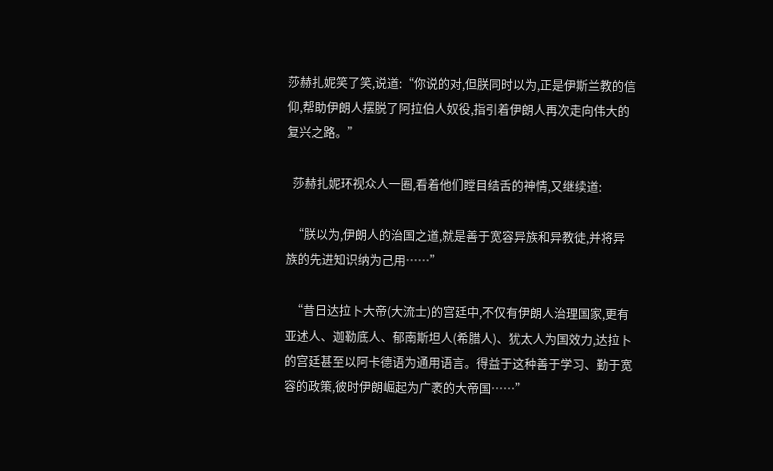莎赫扎妮笑了笑,说道:“你说的对,但朕同时以为,正是伊斯兰教的信仰,帮助伊朗人摆脱了阿拉伯人奴役,指引着伊朗人再次走向伟大的复兴之路。”

  莎赫扎妮环视众人一圈,看着他们瞠目结舌的神情,又继续道:

  “朕以为,伊朗人的治国之道,就是善于宽容异族和异教徒,并将异族的先进知识纳为己用……”

  “昔日达拉卜大帝(大流士)的宫廷中,不仅有伊朗人治理国家,更有亚述人、迦勒底人、郁南斯坦人(希腊人)、犹太人为国效力,达拉卜的宫廷甚至以阿卡德语为通用语言。得益于这种善于学习、勤于宽容的政策,彼时伊朗崛起为广袤的大帝国……”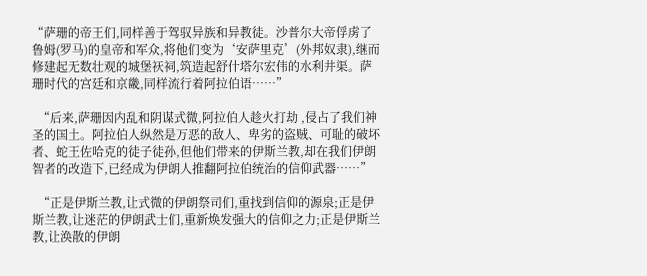“萨珊的帝王们,同样善于驾驭异族和异教徒。沙普尔大帝俘虏了鲁姆(罗马)的皇帝和军众,将他们变为‘安萨里克’(外邦奴隶),继而修建起无数壮观的城堡祆祠,筑造起舒什塔尔宏伟的水利井渠。萨珊时代的宫廷和京畿,同样流行着阿拉伯语……”

  “后来,萨珊因内乱和阴谋式微,阿拉伯人趁火打劫 ,侵占了我们神圣的国土。阿拉伯人纵然是万恶的敌人、卑劣的盗贼、可耻的破坏者、蛇王佐哈克的徒子徒孙,但他们带来的伊斯兰教,却在我们伊朗智者的改造下,已经成为伊朗人推翻阿拉伯统治的信仰武器……”

  “正是伊斯兰教,让式微的伊朗祭司们,重找到信仰的源泉;正是伊斯兰教,让迷茫的伊朗武士们,重新焕发强大的信仰之力;正是伊斯兰教,让涣散的伊朗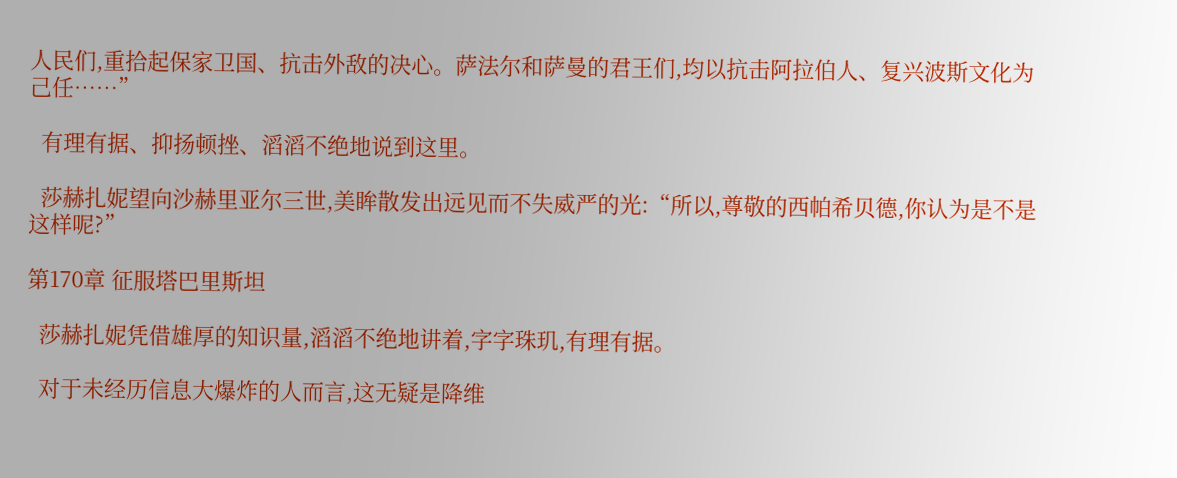人民们,重拾起保家卫国、抗击外敌的决心。萨法尔和萨曼的君王们,均以抗击阿拉伯人、复兴波斯文化为己任……”

  有理有据、抑扬顿挫、滔滔不绝地说到这里。

  莎赫扎妮望向沙赫里亚尔三世,美眸散发出远见而不失威严的光:“所以,尊敬的西帕希贝德,你认为是不是这样呢?”

第170章 征服塔巴里斯坦

  莎赫扎妮凭借雄厚的知识量,滔滔不绝地讲着,字字珠玑,有理有据。

  对于未经历信息大爆炸的人而言,这无疑是降维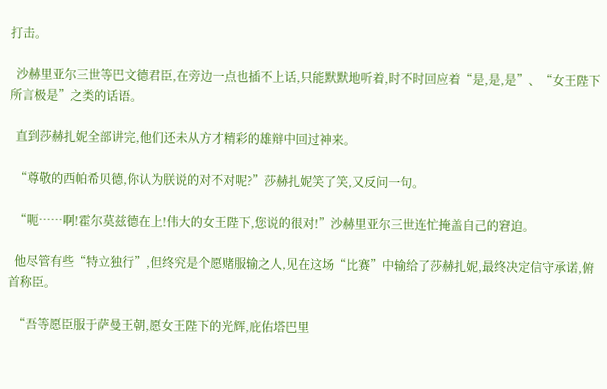打击。

  沙赫里亚尔三世等巴文德君臣,在旁边一点也插不上话,只能默默地听着,时不时回应着“是,是,是”、“女王陛下所言极是”之类的话语。

  直到莎赫扎妮全部讲完,他们还未从方才精彩的雄辩中回过神来。

  “尊敬的西帕希贝德,你认为朕说的对不对呢?”莎赫扎妮笑了笑,又反问一句。

  “呃……啊!霍尔莫兹德在上!伟大的女王陛下,您说的很对!”沙赫里亚尔三世连忙掩盖自己的窘迫。

  他尽管有些“特立独行”,但终究是个愿赌服输之人,见在这场“比赛”中输给了莎赫扎妮,最终决定信守承诺,俯首称臣。

  “吾等愿臣服于萨曼王朝,愿女王陛下的光辉,庇佑塔巴里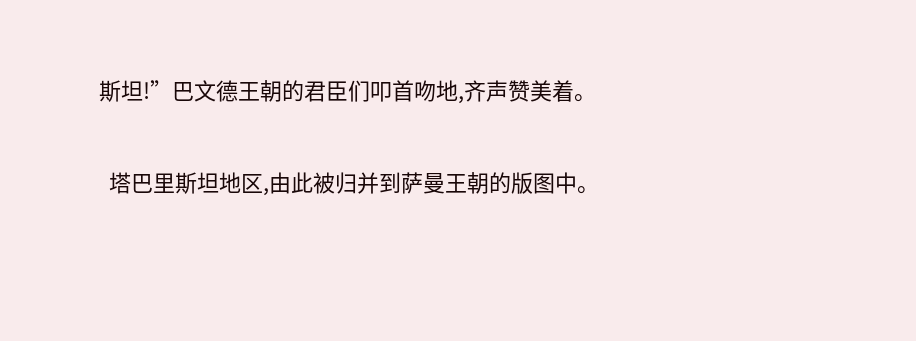斯坦!”巴文德王朝的君臣们叩首吻地,齐声赞美着。

  塔巴里斯坦地区,由此被归并到萨曼王朝的版图中。